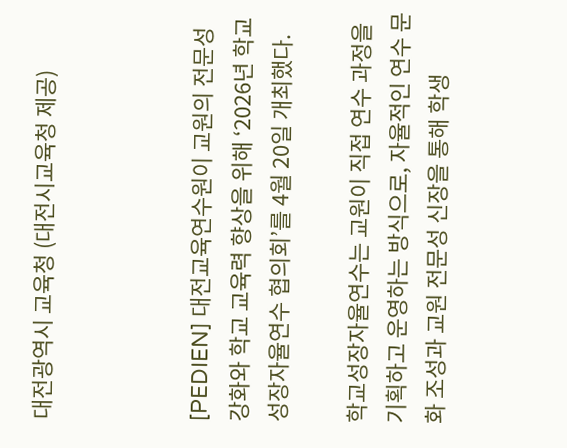대전광역시 교육청 (대전시교육청 제공)



[PEDIEN] 대전교육연수원이 교원의 전문성 강화와 학교 교육력 향상을 위해 ‘2026년 학교성장자율연수 협의회’를 4월 20일 개최했다.

학교성장자율연수는 교원이 직접 연수 과정을 기획하고 운영하는 방식으로, 자율적인 연수 문화 조성과 교원 전문성 신장을 통해 학생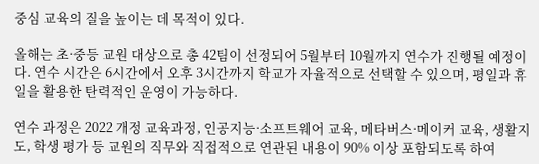중심 교육의 질을 높이는 데 목적이 있다.

올해는 초·중등 교원 대상으로 총 42팀이 선정되어 5월부터 10월까지 연수가 진행될 예정이다. 연수 시간은 6시간에서 오후 3시간까지 학교가 자율적으로 선택할 수 있으며, 평일과 휴일을 활용한 탄력적인 운영이 가능하다.

연수 과정은 2022 개정 교육과정, 인공지능·소프트웨어 교육, 메타버스·메이커 교육, 생활지도, 학생 평가 등 교원의 직무와 직접적으로 연관된 내용이 90% 이상 포함되도록 하여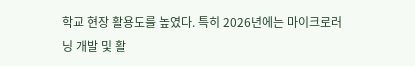학교 현장 활용도를 높였다. 특히 2026년에는 마이크로러닝 개발 및 활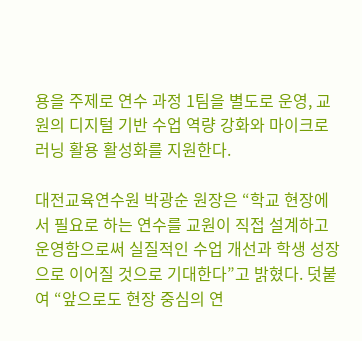용을 주제로 연수 과정 1팀을 별도로 운영, 교원의 디지털 기반 수업 역량 강화와 마이크로러닝 활용 활성화를 지원한다.

대전교육연수원 박광순 원장은 “학교 현장에서 필요로 하는 연수를 교원이 직접 설계하고 운영함으로써 실질적인 수업 개선과 학생 성장으로 이어질 것으로 기대한다”고 밝혔다. 덧붙여 “앞으로도 현장 중심의 연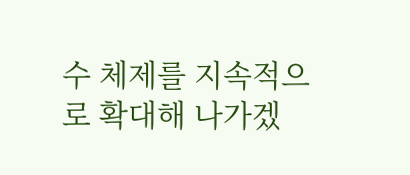수 체제를 지속적으로 확대해 나가겠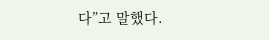다”고 말했다.